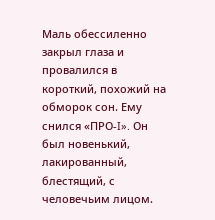Маль обессиленно закрыл глаза и провалился в короткий, похожий на обморок сон. Ему снился «ПРО-I». Он был новенький, лакированный, блестящий, с человечьим лицом.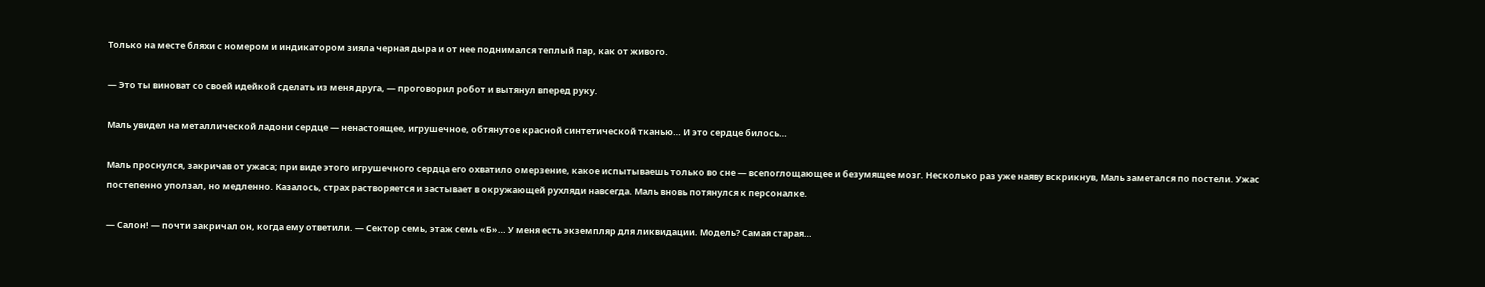Только на месте бляхи с номером и индикатором зияла черная дыра и от нее поднимался теплый пар, как от живого.

— Это ты виноват со своей идейкой сделать из меня друга, — проговорил робот и вытянул вперед руку.

Маль увидел на металлической ладони сердце — ненастоящее, игрушечное, обтянутое красной синтетической тканью… И это сердце билось…

Маль проснулся, закричав от ужаса; при виде этого игрушечного сердца его охватило омерзение, какое испытываешь только во сне — всепоглощающее и безумящее мозг. Несколько раз уже наяву вскрикнув, Маль заметался по постели. Ужас постепенно уползал, но медленно. Казалось, страх растворяется и застывает в окружающей рухляди навсегда. Маль вновь потянулся к персоналке.

— Салон! — почти закричал он, когда ему ответили. — Сектор семь, этаж семь «Б»… У меня есть экземпляр для ликвидации. Модель? Самая старая…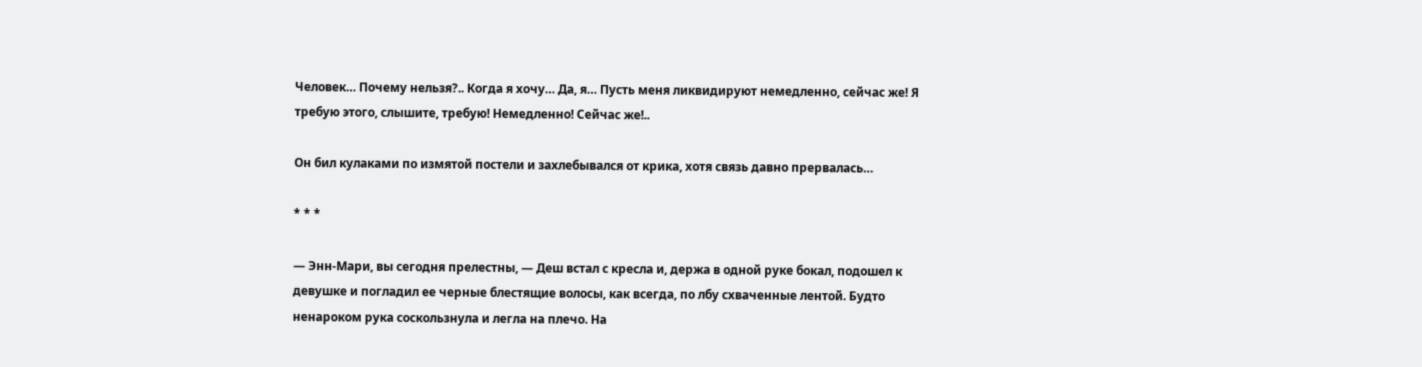Человек… Почему нельзя?.. Когда я хочу… Да, я… Пусть меня ликвидируют немедленно, сейчас же! Я требую этого, слышите, требую! Немедленно! Сейчас же!..

Он бил кулаками по измятой постели и захлебывался от крика, хотя связь давно прервалась…

* * *

— Энн-Мари, вы сегодня прелестны, — Деш встал с кресла и, держа в одной руке бокал, подошел к девушке и погладил ее черные блестящие волосы, как всегда, по лбу схваченные лентой. Будто ненароком рука соскользнула и легла на плечо. На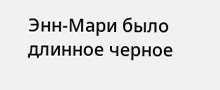Энн-Мари было длинное черное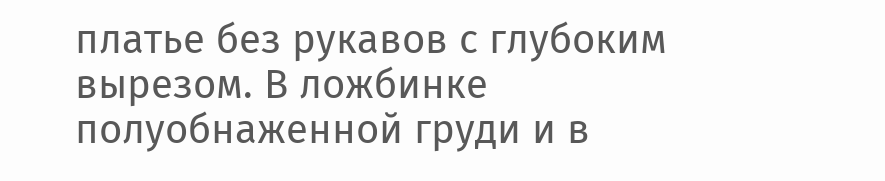платье без рукавов с глубоким вырезом. В ложбинке полуобнаженной груди и в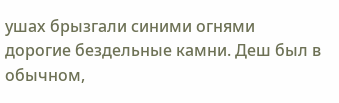ушах брызгали синими огнями дорогие бездельные камни. Деш был в обычном,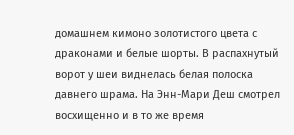домашнем кимоно золотистого цвета с драконами и белые шорты. В распахнутый ворот у шеи виднелась белая полоска давнего шрама. На Энн-Мари Деш смотрел восхищенно и в то же время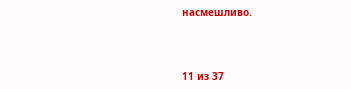насмешливо.



11 из 37